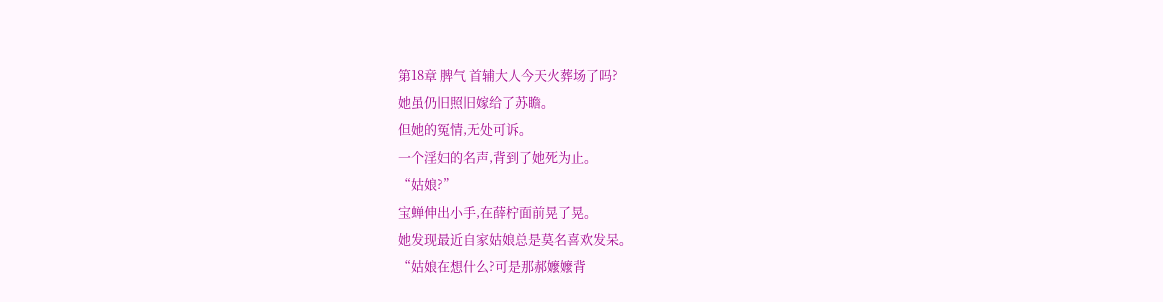第18章 脾气 首辅大人今天火葬场了吗?
她虽仍旧照旧嫁给了苏瞻。
但她的冤情,无处可诉。
一个淫妇的名声,背到了她死为止。
“姑娘?”
宝蝉伸出小手,在薛柠面前晃了晃。
她发现最近自家姑娘总是莫名喜欢发呆。
“姑娘在想什么?可是那郝嬤嬤背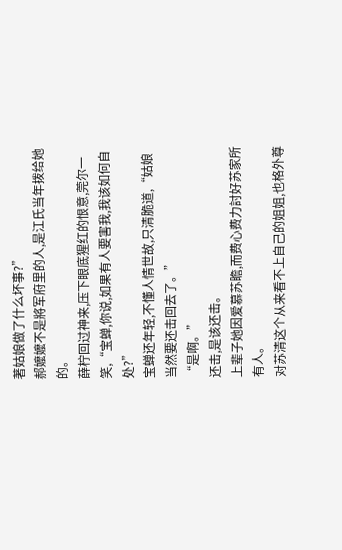著姑娘做了什么坏事?”
郝嬤嬤不是將军府里的人,是江氏当年拨给她的。
薛柠回过神来,压下眼底猩红的恨意,莞尔一笑,“宝蝉,你说,如果有人要害我,我该如何自处?”
宝蝉还年轻,不懂人情世故,只清脆道,“姑娘当然要还击回去了。”
“是啊。”
还击,是该还击。
上辈子她因爱慕苏瞻,而费心费力討好苏家所有人。
对苏清这个从来看不上自己的姐姐,也格外尊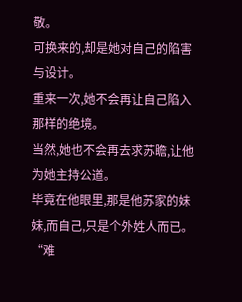敬。
可换来的,却是她对自己的陷害与设计。
重来一次,她不会再让自己陷入那样的绝境。
当然,她也不会再去求苏瞻,让他为她主持公道。
毕竟在他眼里,那是他苏家的妹妹,而自己,只是个外姓人而已。
“难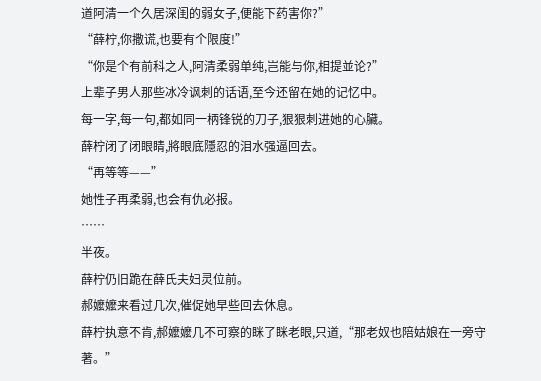道阿清一个久居深闺的弱女子,便能下药害你?”
“薛柠,你撒谎,也要有个限度!”
“你是个有前科之人,阿清柔弱单纯,岂能与你,相提並论?”
上辈子男人那些冰冷讽刺的话语,至今还留在她的记忆中。
每一字,每一句,都如同一柄锋锐的刀子,狠狠刺进她的心臟。
薛柠闭了闭眼睛,將眼底隱忍的泪水强逼回去。
“再等等——”
她性子再柔弱,也会有仇必报。
……
半夜。
薛柠仍旧跪在薛氏夫妇灵位前。
郝嬤嬤来看过几次,催促她早些回去休息。
薛柠执意不肯,郝嬤嬤几不可察的眯了眯老眼,只道,“那老奴也陪姑娘在一旁守著。”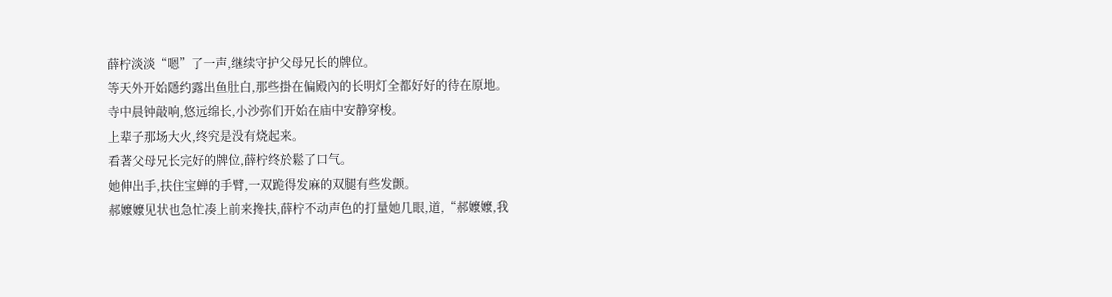薛柠淡淡“嗯”了一声,继续守护父母兄长的牌位。
等天外开始隱约露出鱼肚白,那些掛在偏殿內的长明灯全都好好的待在原地。
寺中晨钟敲响,悠远绵长,小沙弥们开始在庙中安静穿梭。
上辈子那场大火,终究是没有烧起来。
看著父母兄长完好的牌位,薛柠终於鬆了口气。
她伸出手,扶住宝蝉的手臂,一双跪得发麻的双腿有些发颤。
郝嬤嬤见状也急忙凑上前来搀扶,薛柠不动声色的打量她几眼,道,“郝嬤嬤,我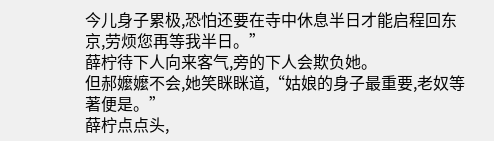今儿身子累极,恐怕还要在寺中休息半日才能启程回东京,劳烦您再等我半日。”
薛柠待下人向来客气,旁的下人会欺负她。
但郝嬤嬤不会,她笑眯眯道,“姑娘的身子最重要,老奴等著便是。”
薛柠点点头,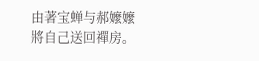由著宝蝉与郝嬤嬤將自己送回禪房。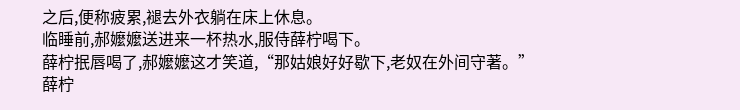之后,便称疲累,褪去外衣躺在床上休息。
临睡前,郝嬤嬤送进来一杯热水,服侍薛柠喝下。
薛柠抿唇喝了,郝嬤嬤这才笑道,“那姑娘好好歇下,老奴在外间守著。”
薛柠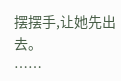摆摆手,让她先出去。
……